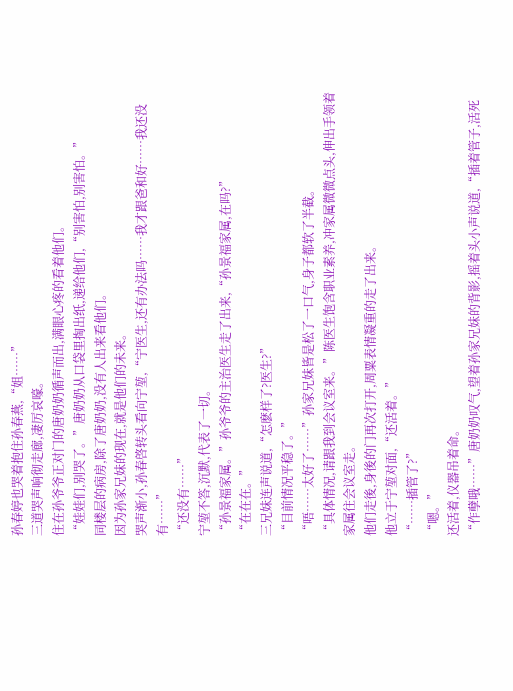孙春婷也哭着抱住孙春燕,“姐……”
三道哭声响彻走廊,凄厉哀嚎。
住在孙爷爷正对门的唐奶奶循声而出,满眼心疼的看着他们。
“娃娃们,别哭了。”唐奶奶从口袋里掏出纸,递给他们,“别害怕,别害怕。”
同楼层的病房,除了唐奶奶,没有人出来看他们。
因为孙家兄妹的现在,就是他们的未来。
哭声渐小,孙春啓转头看向宁堃,“宁医生,还有办法吗……我才跟爸和好……我还没有……”
“还没有……”
宁堃不答,沉默,代表了一切。
“孙景福家属。”孙爷爷的主治医生走了出来,“孙景福家属,在吗?”
“在在在。”
三兄妹连声说道,“怎麽样了?医生?”
“目前情况平稳了。”
“唔……太好了……”孙家兄妹皆是松了一口气,身子都软了半截。
“具体情况,请跟我到会议室来。”陈医生饱含职业素养,冲家属微微点头,伸出手领着家属往会议室走。
他们走後,身後的门再次打开,周粟表情凝重的走了出来。
他立于宁堃对面,“还活着。”
“……插管了?”
“嗯。”
还活着,仪器吊着命。
“作孽哦……”唐奶奶叹气,望着孙家兄妹的背影,摇着头小声说道,“插着管子,活死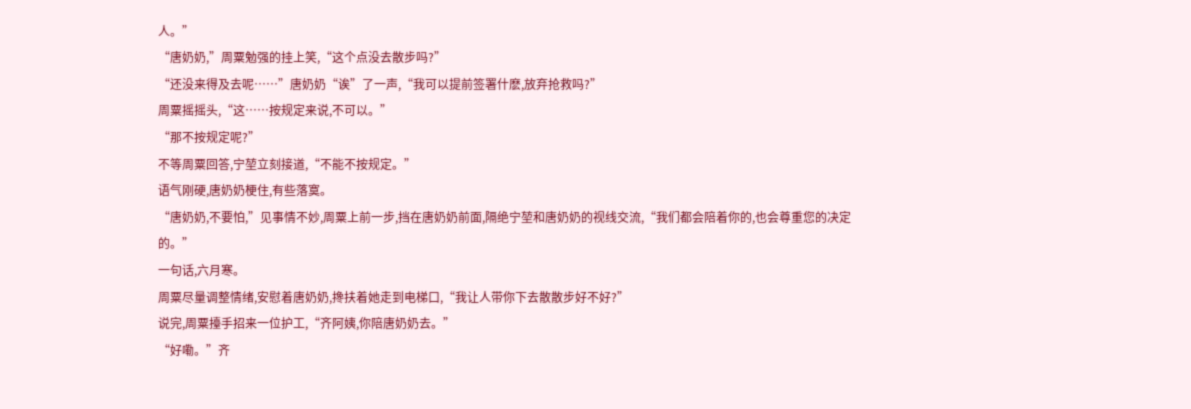人。”
“唐奶奶,”周粟勉强的挂上笑,“这个点没去散步吗?”
“还没来得及去呢……”唐奶奶“诶”了一声,“我可以提前签署什麽,放弃抢救吗?”
周粟摇摇头,“这……按规定来说,不可以。”
“那不按规定呢?”
不等周粟回答,宁堃立刻接道,“不能不按规定。”
语气刚硬,唐奶奶梗住,有些落寞。
“唐奶奶,不要怕,”见事情不妙,周粟上前一步,挡在唐奶奶前面,隔绝宁堃和唐奶奶的视线交流,“我们都会陪着你的,也会尊重您的决定的。”
一句话,六月寒。
周粟尽量调整情绪,安慰着唐奶奶,搀扶着她走到电梯口,“我让人带你下去散散步好不好?”
说完,周粟擡手招来一位护工,“齐阿姨,你陪唐奶奶去。”
“好嘞。”齐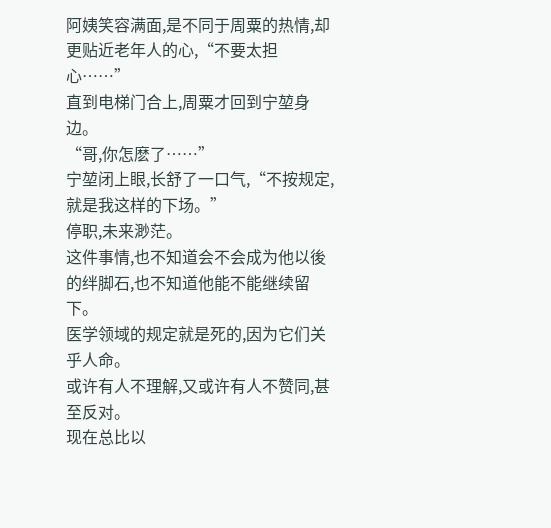阿姨笑容满面,是不同于周粟的热情,却更贴近老年人的心,“不要太担心……”
直到电梯门合上,周粟才回到宁堃身边。
“哥,你怎麽了……”
宁堃闭上眼,长舒了一口气,“不按规定,就是我这样的下场。”
停职,未来渺茫。
这件事情,也不知道会不会成为他以後的绊脚石,也不知道他能不能继续留下。
医学领域的规定就是死的,因为它们关乎人命。
或许有人不理解,又或许有人不赞同,甚至反对。
现在总比以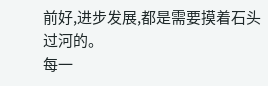前好,进步发展,都是需要摸着石头过河的。
每一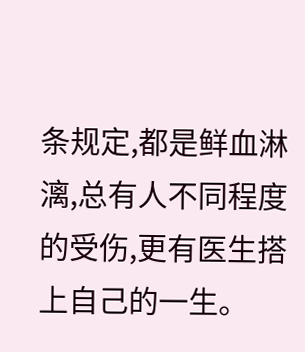条规定,都是鲜血淋漓,总有人不同程度的受伤,更有医生搭上自己的一生。